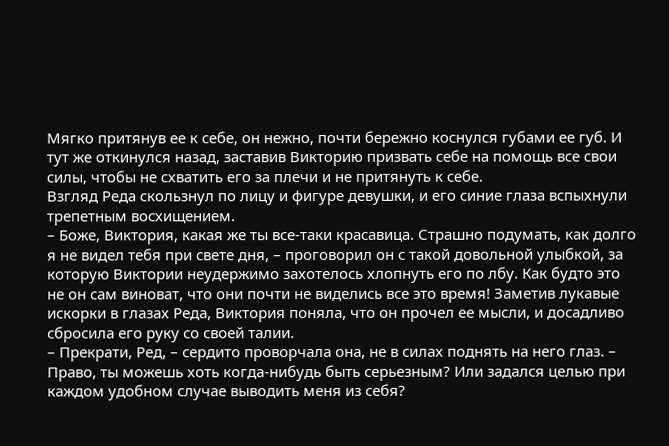Мягко притянув ее к себе, он нежно, почти бережно коснулся губами ее губ. И тут же откинулся назад, заставив Викторию призвать себе на помощь все свои силы, чтобы не схватить его за плечи и не притянуть к себе.
Взгляд Реда скользнул по лицу и фигуре девушки, и его синие глаза вспыхнули трепетным восхищением.
– Боже, Виктория, какая же ты все-таки красавица. Страшно подумать, как долго я не видел тебя при свете дня, – проговорил он с такой довольной улыбкой, за которую Виктории неудержимо захотелось хлопнуть его по лбу. Как будто это не он сам виноват, что они почти не виделись все это время! Заметив лукавые искорки в глазах Реда, Виктория поняла, что он прочел ее мысли, и досадливо сбросила его руку со своей талии.
– Прекрати, Ред, – сердито проворчала она, не в силах поднять на него глаз. – Право, ты можешь хоть когда-нибудь быть серьезным? Или задался целью при каждом удобном случае выводить меня из себя?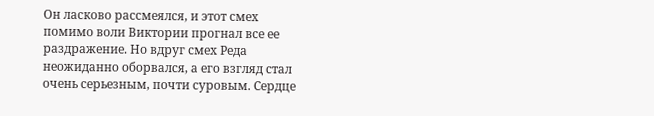Он ласково рассмеялся, и этот смех помимо воли Виктории прогнал все ее раздражение. Но вдруг смех Реда неожиданно оборвался, а его взгляд стал очень серьезным, почти суровым. Сердце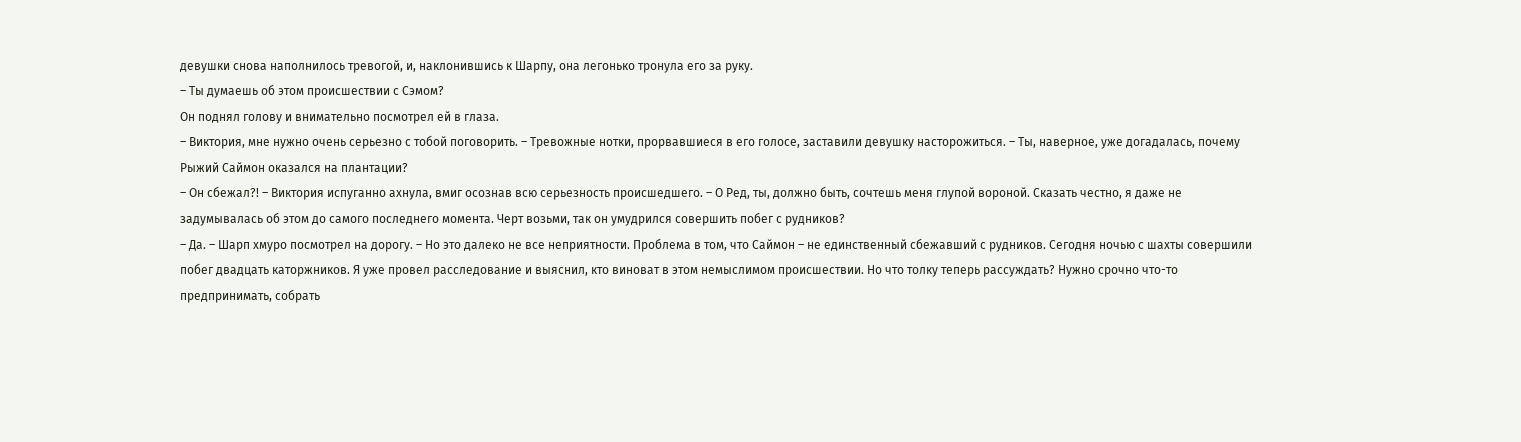девушки снова наполнилось тревогой, и, наклонившись к Шарпу, она легонько тронула его за руку.
– Ты думаешь об этом происшествии с Сэмом?
Он поднял голову и внимательно посмотрел ей в глаза.
– Виктория, мне нужно очень серьезно с тобой поговорить. – Тревожные нотки, прорвавшиеся в его голосе, заставили девушку насторожиться. – Ты, наверное, уже догадалась, почему Рыжий Саймон оказался на плантации?
– Он сбежал?! – Виктория испуганно ахнула, вмиг осознав всю серьезность происшедшего. – О Ред, ты, должно быть, сочтешь меня глупой вороной. Сказать честно, я даже не задумывалась об этом до самого последнего момента. Черт возьми, так он умудрился совершить побег с рудников?
– Да. – Шарп хмуро посмотрел на дорогу. – Но это далеко не все неприятности. Проблема в том, что Саймон – не единственный сбежавший с рудников. Сегодня ночью с шахты совершили побег двадцать каторжников. Я уже провел расследование и выяснил, кто виноват в этом немыслимом происшествии. Но что толку теперь рассуждать? Нужно срочно что-то предпринимать, собрать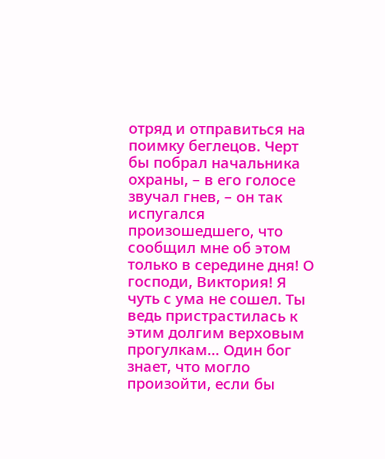отряд и отправиться на поимку беглецов. Черт бы побрал начальника охраны, – в его голосе звучал гнев, – он так испугался произошедшего, что сообщил мне об этом только в середине дня! О господи, Виктория! Я чуть с ума не сошел. Ты ведь пристрастилась к этим долгим верховым прогулкам… Один бог знает, что могло произойти, если бы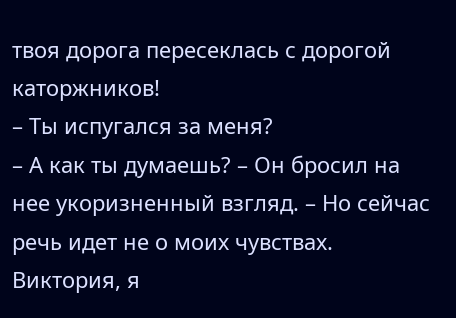твоя дорога пересеклась с дорогой каторжников!
– Ты испугался за меня?
– А как ты думаешь? – Он бросил на нее укоризненный взгляд. – Но сейчас речь идет не о моих чувствах. Виктория, я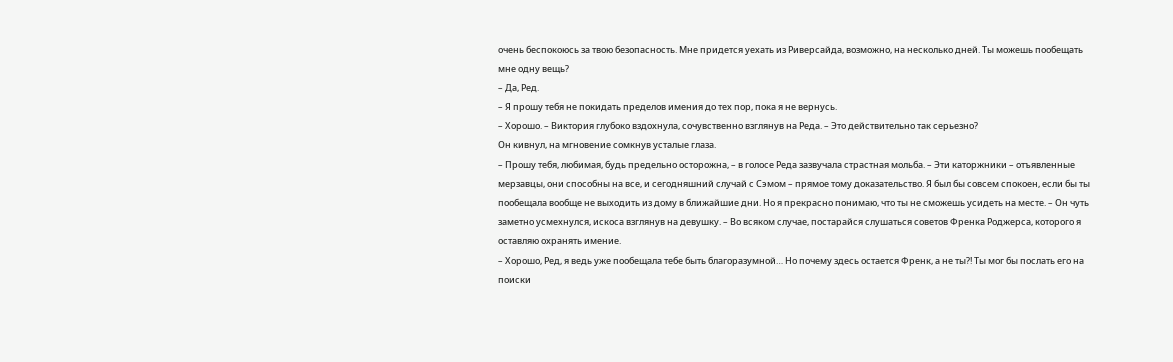очень беспокоюсь за твою безопасность. Мне придется уехать из Риверсайда, возможно, на несколько дней. Ты можешь пообещать мне одну вещь?
– Да, Ред.
– Я прошу тебя не покидать пределов имения до тех пор, пока я не вернусь.
– Хорошо. – Виктория глубоко вздохнула, сочувственно взглянув на Реда. – Это действительно так серьезно?
Он кивнул, на мгновение сомкнув усталые глаза.
– Прошу тебя, любимая, будь предельно осторожна, – в голосе Реда зазвучала страстная мольба. – Эти каторжники – отъявленные мерзавцы, они способны на все, и сегодняшний случай с Сэмом – прямое тому доказательство. Я был бы совсем спокоен, если бы ты пообещала вообще не выходить из дому в ближайшие дни. Но я прекрасно понимаю, что ты не сможешь усидеть на месте. – Он чуть заметно усмехнулся, искоса взглянув на девушку. – Во всяком случае, постарайся слушаться советов Френка Роджерса, которого я оставляю охранять имение.
– Хорошо, Ред, я ведь уже пообещала тебе быть благоразумной… Но почему здесь остается Френк, а не ты?! Ты мог бы послать его на поиски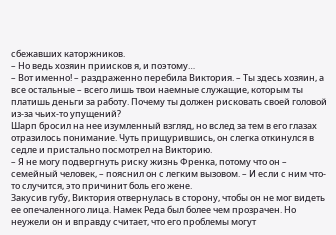сбежавших каторжников.
– Но ведь хозяин приисков я, и поэтому…
– Вот именно! – раздраженно перебила Виктория. – Ты здесь хозяин, а все остальные – всего лишь твои наемные служащие, которым ты платишь деньги за работу. Почему ты должен рисковать своей головой из-за чьих-то упущений?
Шарп бросил на нее изумленный взгляд, но вслед за тем в его глазах отразилось понимание. Чуть прищурившись, он слегка откинулся в седле и пристально посмотрел на Викторию.
– Я не могу подвергнуть риску жизнь Френка, потому что он – семейный человек, – пояснил он с легким вызовом. – И если с ним что-то случится, это причинит боль его жене.
Закусив губу, Виктория отвернулась в сторону, чтобы он не мог видеть ее опечаленного лица. Намек Реда был более чем прозрачен. Но неужели он и вправду считает, что его проблемы могут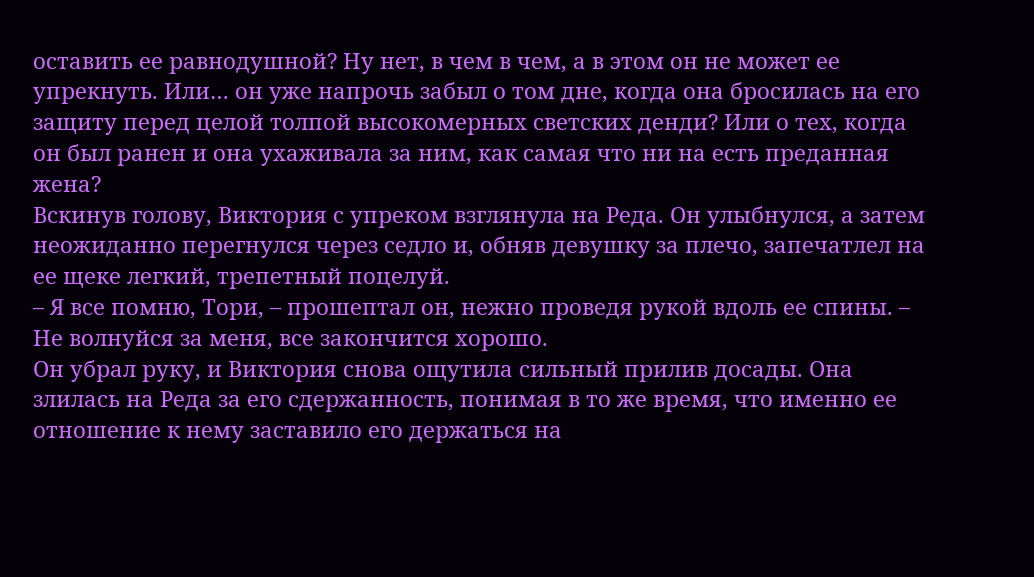оставить ее равнодушной? Ну нет, в чем в чем, а в этом он не может ее упрекнуть. Или… он уже напрочь забыл о том дне, когда она бросилась на его защиту перед целой толпой высокомерных светских денди? Или о тех, когда он был ранен и она ухаживала за ним, как самая что ни на есть преданная жена?
Вскинув голову, Виктория с упреком взглянула на Реда. Он улыбнулся, а затем неожиданно перегнулся через седло и, обняв девушку за плечо, запечатлел на ее щеке легкий, трепетный поцелуй.
– Я все помню, Тори, – прошептал он, нежно проведя рукой вдоль ее спины. – Не волнуйся за меня, все закончится хорошо.
Он убрал руку, и Виктория снова ощутила сильный прилив досады. Она злилась на Реда за его сдержанность, понимая в то же время, что именно ее отношение к нему заставило его держаться на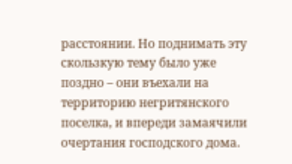расстоянии. Но поднимать эту скользкую тему было уже поздно – они въехали на территорию негритянского поселка, и впереди замаячили очертания господского дома.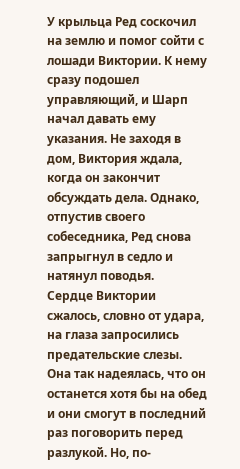У крыльца Ред соскочил на землю и помог сойти с лошади Виктории. К нему сразу подошел управляющий, и Шарп начал давать ему указания. Не заходя в дом, Виктория ждала, когда он закончит обсуждать дела. Однако, отпустив своего собеседника, Ред снова запрыгнул в седло и натянул поводья.
Сердце Виктории сжалось, словно от удара, на глаза запросились предательские слезы. Она так надеялась, что он останется хотя бы на обед и они смогут в последний раз поговорить перед разлукой. Но, по-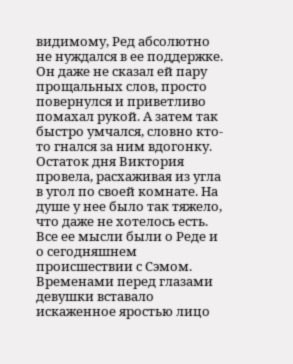видимому, Ред абсолютно не нуждался в ее поддержке. Он даже не сказал ей пару прощальных слов, просто повернулся и приветливо помахал рукой. А затем так быстро умчался, словно кто-то гнался за ним вдогонку.
Остаток дня Виктория провела, расхаживая из угла в угол по своей комнате. На душе у нее было так тяжело, что даже не хотелось есть. Все ее мысли были о Реде и о сегодняшнем происшествии с Сэмом. Временами перед глазами девушки вставало искаженное яростью лицо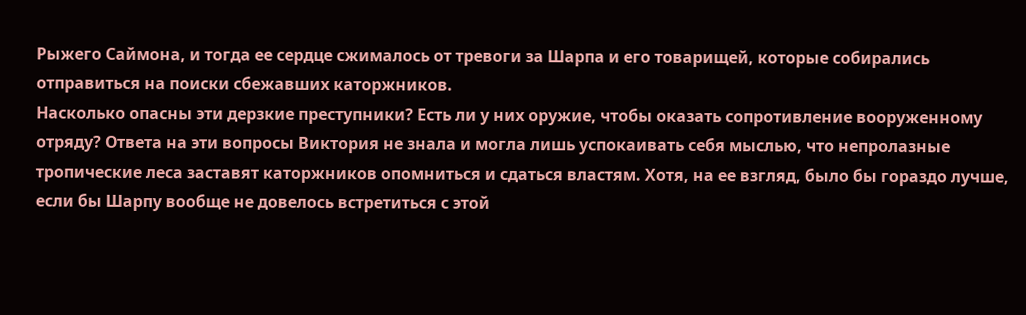Рыжего Саймона, и тогда ее сердце сжималось от тревоги за Шарпа и его товарищей, которые собирались отправиться на поиски сбежавших каторжников.
Насколько опасны эти дерзкие преступники? Есть ли у них оружие, чтобы оказать сопротивление вооруженному отряду? Ответа на эти вопросы Виктория не знала и могла лишь успокаивать себя мыслью, что непролазные тропические леса заставят каторжников опомниться и сдаться властям. Хотя, на ее взгляд, было бы гораздо лучше, если бы Шарпу вообще не довелось встретиться с этой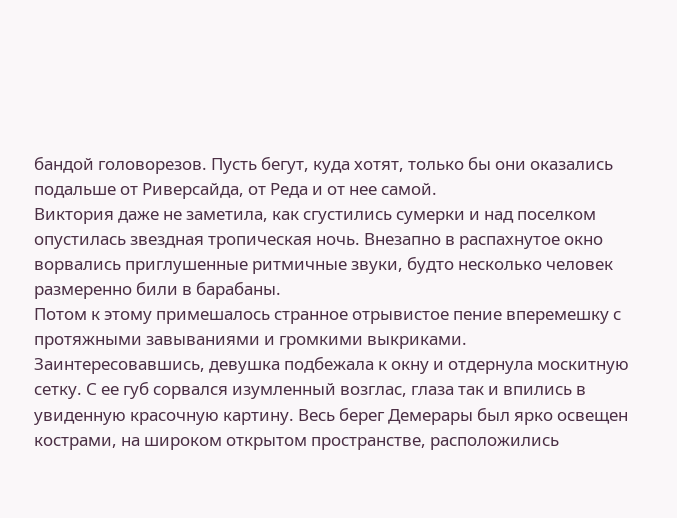бандой головорезов. Пусть бегут, куда хотят, только бы они оказались подальше от Риверсайда, от Реда и от нее самой.
Виктория даже не заметила, как сгустились сумерки и над поселком опустилась звездная тропическая ночь. Внезапно в распахнутое окно ворвались приглушенные ритмичные звуки, будто несколько человек размеренно били в барабаны.
Потом к этому примешалось странное отрывистое пение вперемешку с протяжными завываниями и громкими выкриками.
Заинтересовавшись, девушка подбежала к окну и отдернула москитную сетку. С ее губ сорвался изумленный возглас, глаза так и впились в увиденную красочную картину. Весь берег Демерары был ярко освещен кострами, на широком открытом пространстве, расположились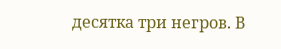десятка три негров. В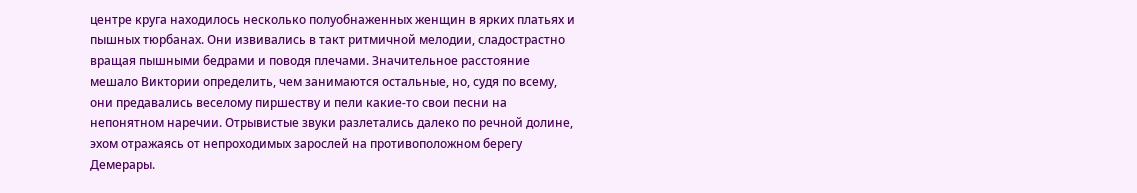центре круга находилось несколько полуобнаженных женщин в ярких платьях и пышных тюрбанах. Они извивались в такт ритмичной мелодии, сладострастно вращая пышными бедрами и поводя плечами. Значительное расстояние мешало Виктории определить, чем занимаются остальные, но, судя по всему, они предавались веселому пиршеству и пели какие-то свои песни на непонятном наречии. Отрывистые звуки разлетались далеко по речной долине, эхом отражаясь от непроходимых зарослей на противоположном берегу Демерары.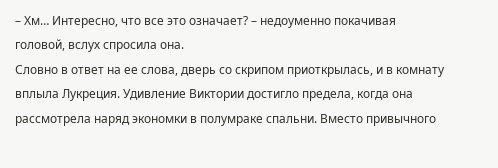– Хм… Интересно, что все это означает? – недоуменно покачивая головой, вслух спросила она.
Словно в ответ на ее слова, дверь со скрипом приоткрылась, и в комнату вплыла Лукреция. Удивление Виктории достигло предела, когда она рассмотрела наряд экономки в полумраке спальни. Вместо привычного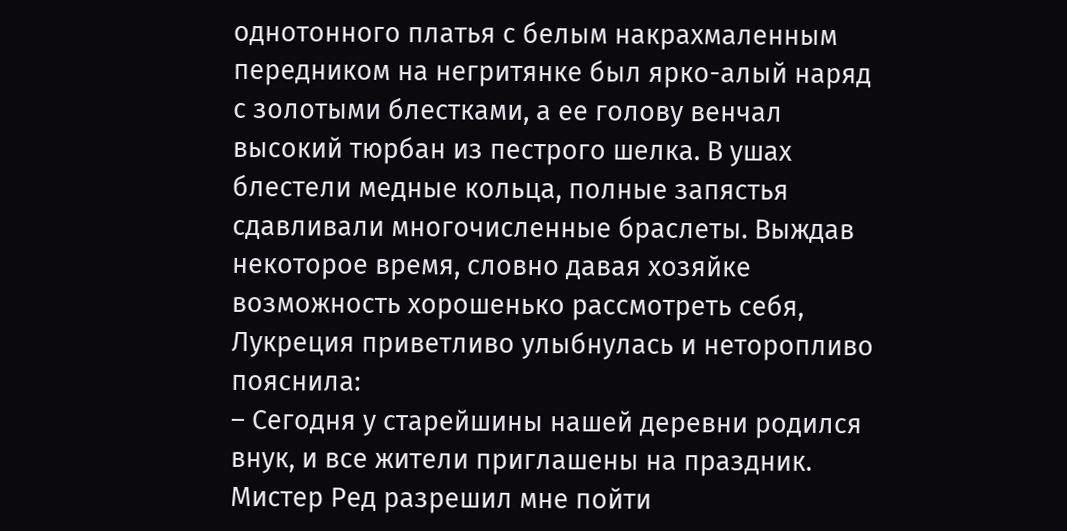однотонного платья с белым накрахмаленным передником на негритянке был ярко-алый наряд с золотыми блестками, а ее голову венчал высокий тюрбан из пестрого шелка. В ушах блестели медные кольца, полные запястья сдавливали многочисленные браслеты. Выждав некоторое время, словно давая хозяйке возможность хорошенько рассмотреть себя, Лукреция приветливо улыбнулась и неторопливо пояснила:
– Сегодня у старейшины нашей деревни родился внук, и все жители приглашены на праздник. Мистер Ред разрешил мне пойти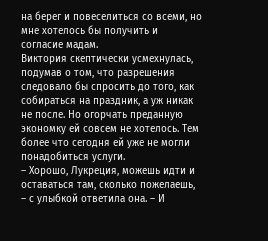на берег и повеселиться со всеми, но мне хотелось бы получить и согласие мадам.
Виктория скептически усмехнулась, подумав о том, что разрешения следовало бы спросить до того, как собираться на праздник, а уж никак не после. Но огорчать преданную экономку ей совсем не хотелось. Тем более что сегодня ей уже не могли понадобиться услуги.
– Хорошо, Лукреция, можешь идти и оставаться там, сколько пожелаешь, – с улыбкой ответила она. – И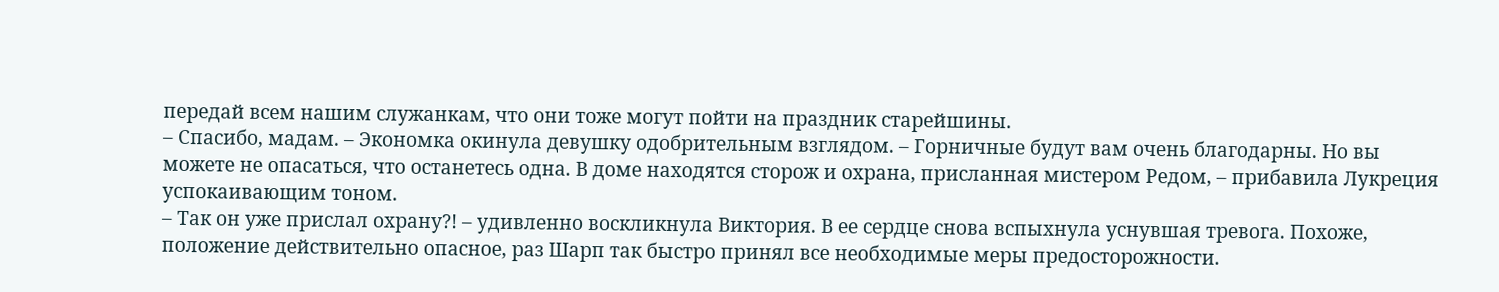передай всем нашим служанкам, что они тоже могут пойти на праздник старейшины.
– Спасибо, мадам. – Экономка окинула девушку одобрительным взглядом. – Горничные будут вам очень благодарны. Но вы можете не опасаться, что останетесь одна. В доме находятся сторож и охрана, присланная мистером Редом, – прибавила Лукреция успокаивающим тоном.
– Так он уже прислал охрану?! – удивленно воскликнула Виктория. В ее сердце снова вспыхнула уснувшая тревога. Похоже, положение действительно опасное, раз Шарп так быстро принял все необходимые меры предосторожности.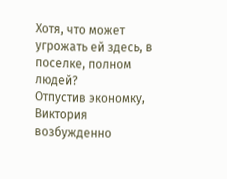Хотя, что может угрожать ей здесь, в поселке, полном людей?
Отпустив экономку, Виктория возбужденно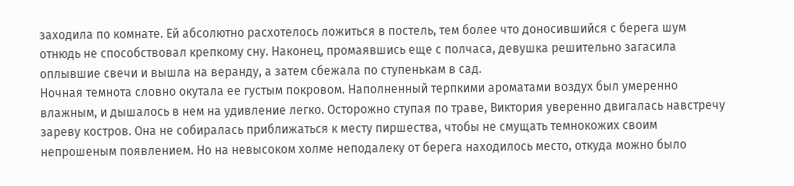заходила по комнате. Ей абсолютно расхотелось ложиться в постель, тем более что доносившийся с берега шум отнюдь не способствовал крепкому сну. Наконец, промаявшись еще с полчаса, девушка решительно загасила оплывшие свечи и вышла на веранду, а затем сбежала по ступенькам в сад.
Ночная темнота словно окутала ее густым покровом. Наполненный терпкими ароматами воздух был умеренно влажным, и дышалось в нем на удивление легко. Осторожно ступая по траве, Виктория уверенно двигалась навстречу зареву костров. Она не собиралась приближаться к месту пиршества, чтобы не смущать темнокожих своим непрошеным появлением. Но на невысоком холме неподалеку от берега находилось место, откуда можно было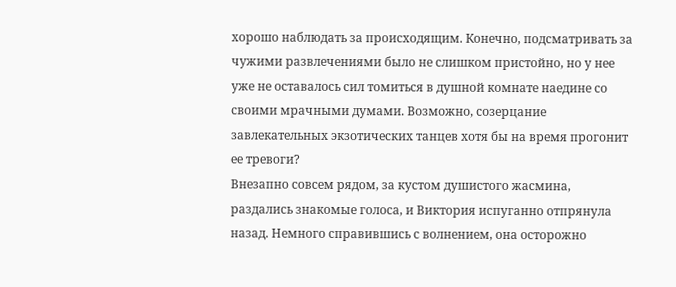хорошо наблюдать за происходящим. Конечно, подсматривать за чужими развлечениями было не слишком пристойно, но у нее уже не оставалось сил томиться в душной комнате наедине со своими мрачными думами. Возможно, созерцание завлекательных экзотических танцев хотя бы на время прогонит ее тревоги?
Внезапно совсем рядом, за кустом душистого жасмина, раздались знакомые голоса, и Виктория испуганно отпрянула назад. Немного справившись с волнением, она осторожно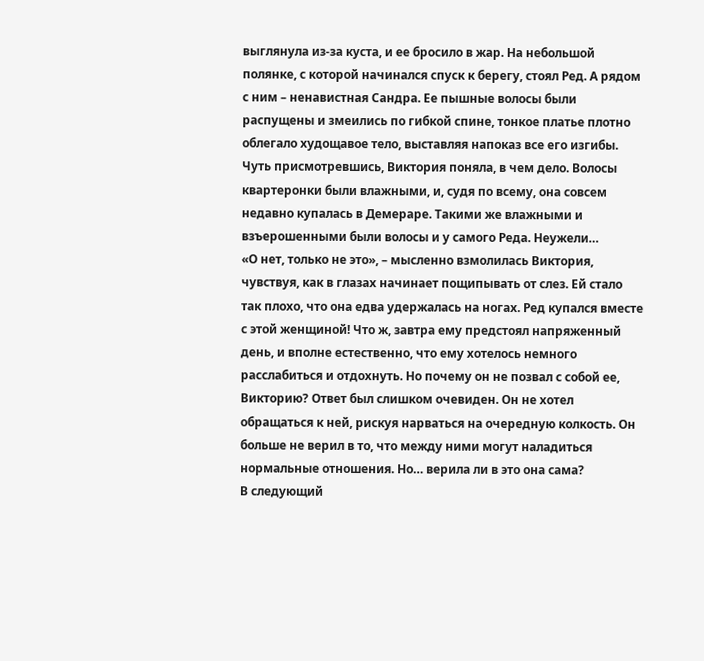выглянула из-за куста, и ее бросило в жар. На небольшой полянке, с которой начинался спуск к берегу, стоял Ред. А рядом с ним – ненавистная Сандра. Ее пышные волосы были распущены и змеились по гибкой спине, тонкое платье плотно облегало худощавое тело, выставляя напоказ все его изгибы. Чуть присмотревшись, Виктория поняла, в чем дело. Волосы квартеронки были влажными, и, судя по всему, она совсем недавно купалась в Демераре. Такими же влажными и взъерошенными были волосы и у самого Реда. Неужели…
«О нет, только не это», – мысленно взмолилась Виктория, чувствуя, как в глазах начинает пощипывать от слез. Ей стало так плохо, что она едва удержалась на ногах. Ред купался вместе с этой женщиной! Что ж, завтра ему предстоял напряженный день, и вполне естественно, что ему хотелось немного расслабиться и отдохнуть. Но почему он не позвал с собой ее, Викторию? Ответ был слишком очевиден. Он не хотел обращаться к ней, рискуя нарваться на очередную колкость. Он больше не верил в то, что между ними могут наладиться нормальные отношения. Но… верила ли в это она сама?
В следующий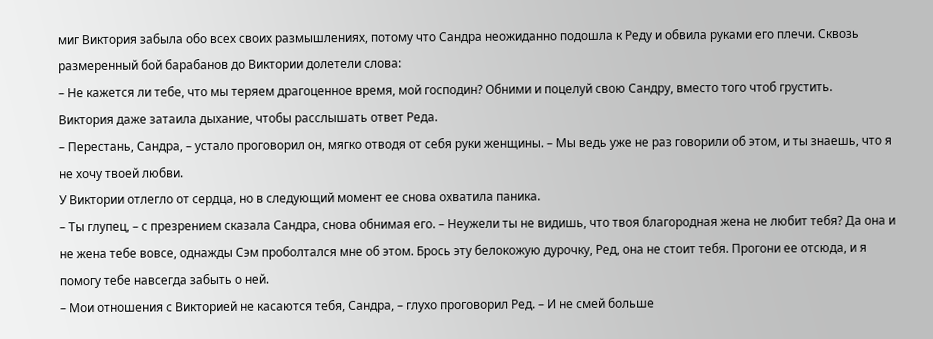миг Виктория забыла обо всех своих размышлениях, потому что Сандра неожиданно подошла к Реду и обвила руками его плечи. Сквозь размеренный бой барабанов до Виктории долетели слова:
– Не кажется ли тебе, что мы теряем драгоценное время, мой господин? Обними и поцелуй свою Сандру, вместо того чтоб грустить.
Виктория даже затаила дыхание, чтобы расслышать ответ Реда.
– Перестань, Сандра, – устало проговорил он, мягко отводя от себя руки женщины. – Мы ведь уже не раз говорили об этом, и ты знаешь, что я не хочу твоей любви.
У Виктории отлегло от сердца, но в следующий момент ее снова охватила паника.
– Ты глупец, – с презрением сказала Сандра, снова обнимая его. – Неужели ты не видишь, что твоя благородная жена не любит тебя? Да она и не жена тебе вовсе, однажды Сэм проболтался мне об этом. Брось эту белокожую дурочку, Ред, она не стоит тебя. Прогони ее отсюда, и я помогу тебе навсегда забыть о ней.
– Мои отношения с Викторией не касаются тебя, Сандра, – глухо проговорил Ред. – И не смей больше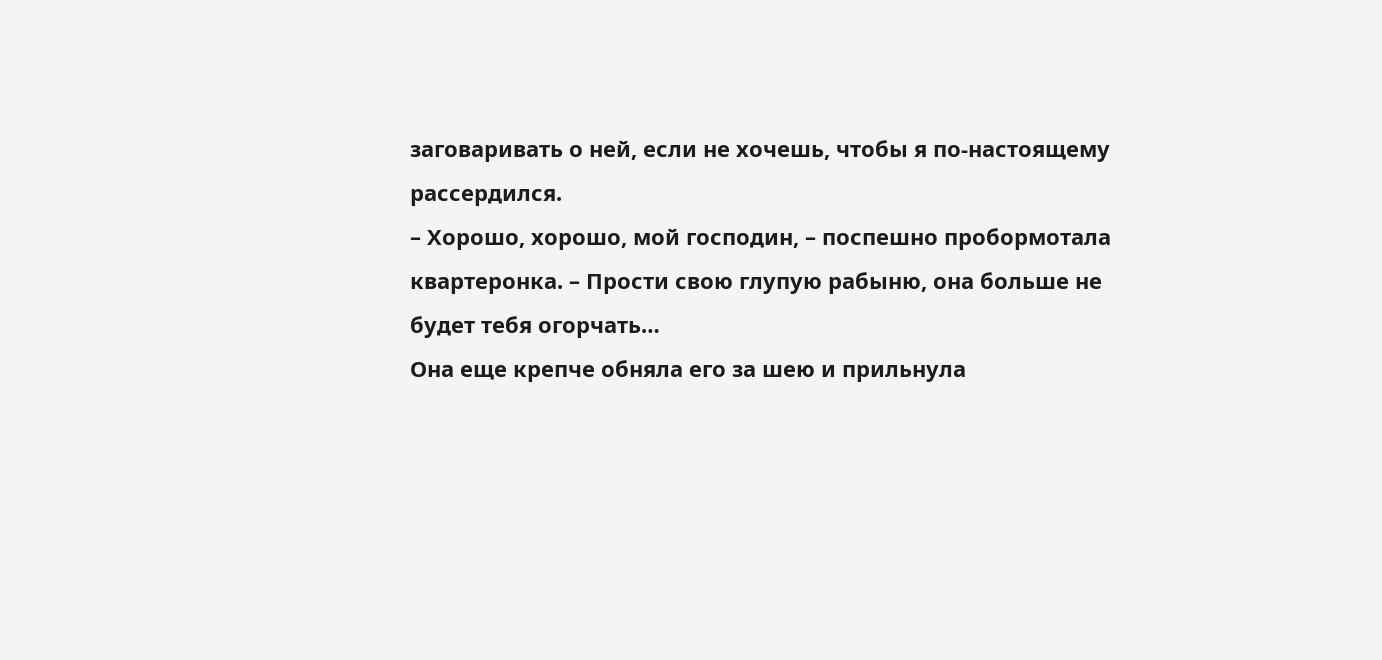заговаривать о ней, если не хочешь, чтобы я по-настоящему рассердился.
– Хорошо, хорошо, мой господин, – поспешно пробормотала квартеронка. – Прости свою глупую рабыню, она больше не будет тебя огорчать…
Она еще крепче обняла его за шею и прильнула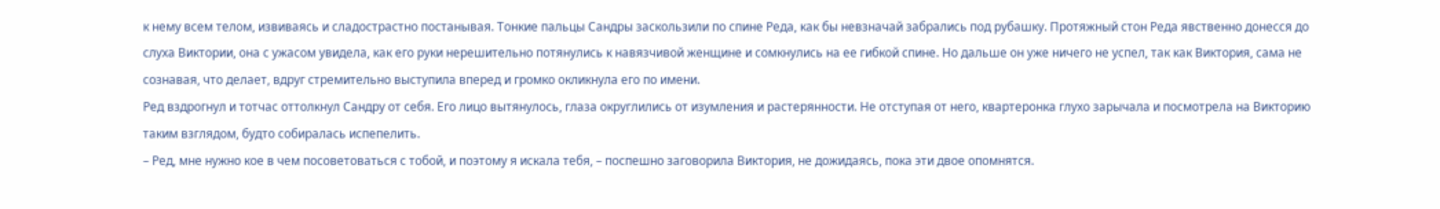к нему всем телом, извиваясь и сладострастно постанывая. Тонкие пальцы Сандры заскользили по спине Реда, как бы невзначай забрались под рубашку. Протяжный стон Реда явственно донесся до слуха Виктории, она с ужасом увидела, как его руки нерешительно потянулись к навязчивой женщине и сомкнулись на ее гибкой спине. Но дальше он уже ничего не успел, так как Виктория, сама не сознавая, что делает, вдруг стремительно выступила вперед и громко окликнула его по имени.
Ред вздрогнул и тотчас оттолкнул Сандру от себя. Его лицо вытянулось, глаза округлились от изумления и растерянности. Не отступая от него, квартеронка глухо зарычала и посмотрела на Викторию таким взглядом, будто собиралась испепелить.
– Ред, мне нужно кое в чем посоветоваться с тобой, и поэтому я искала тебя, – поспешно заговорила Виктория, не дожидаясь, пока эти двое опомнятся.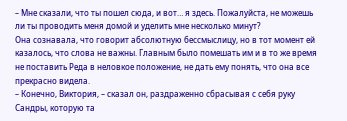– Мне сказали, что ты пошел сюда, и вот… я здесь. Пожалуйста, не можешь ли ты проводить меня домой и уделить мне несколько минут?
Она сознавала, что говорит абсолютную бессмыслицу, но в тот момент ей казалось, что слова не важны. Главным было помешать им и в то же время не поставить Реда в неловкое положение, не дать ему понять, что она все прекрасно видела.
– Конечно, Виктория, – сказал он, раздраженно сбрасывая с себя руку Сандры, которую та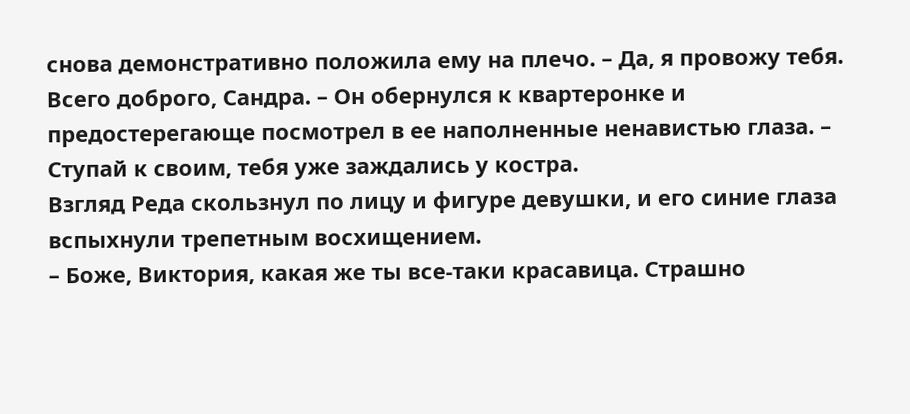снова демонстративно положила ему на плечо. – Да, я провожу тебя. Всего доброго, Сандра. – Он обернулся к квартеронке и предостерегающе посмотрел в ее наполненные ненавистью глаза. – Ступай к своим, тебя уже заждались у костра.
Взгляд Реда скользнул по лицу и фигуре девушки, и его синие глаза вспыхнули трепетным восхищением.
– Боже, Виктория, какая же ты все-таки красавица. Страшно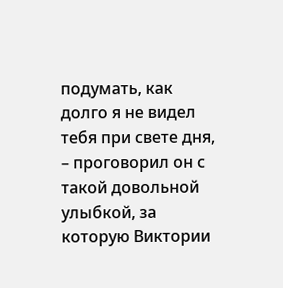подумать, как долго я не видел тебя при свете дня, – проговорил он с такой довольной улыбкой, за которую Виктории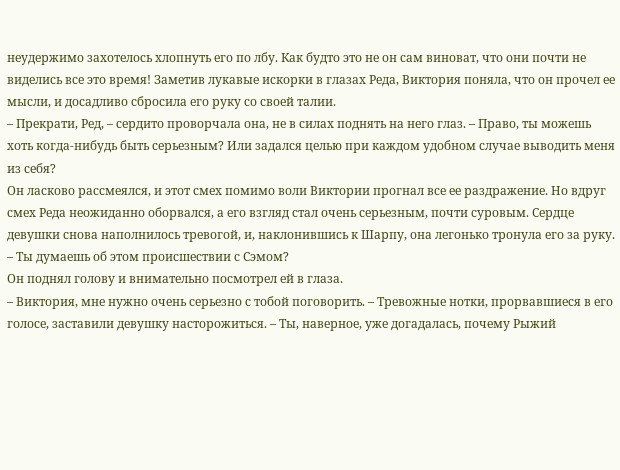неудержимо захотелось хлопнуть его по лбу. Как будто это не он сам виноват, что они почти не виделись все это время! Заметив лукавые искорки в глазах Реда, Виктория поняла, что он прочел ее мысли, и досадливо сбросила его руку со своей талии.
– Прекрати, Ред, – сердито проворчала она, не в силах поднять на него глаз. – Право, ты можешь хоть когда-нибудь быть серьезным? Или задался целью при каждом удобном случае выводить меня из себя?
Он ласково рассмеялся, и этот смех помимо воли Виктории прогнал все ее раздражение. Но вдруг смех Реда неожиданно оборвался, а его взгляд стал очень серьезным, почти суровым. Сердце девушки снова наполнилось тревогой, и, наклонившись к Шарпу, она легонько тронула его за руку.
– Ты думаешь об этом происшествии с Сэмом?
Он поднял голову и внимательно посмотрел ей в глаза.
– Виктория, мне нужно очень серьезно с тобой поговорить. – Тревожные нотки, прорвавшиеся в его голосе, заставили девушку насторожиться. – Ты, наверное, уже догадалась, почему Рыжий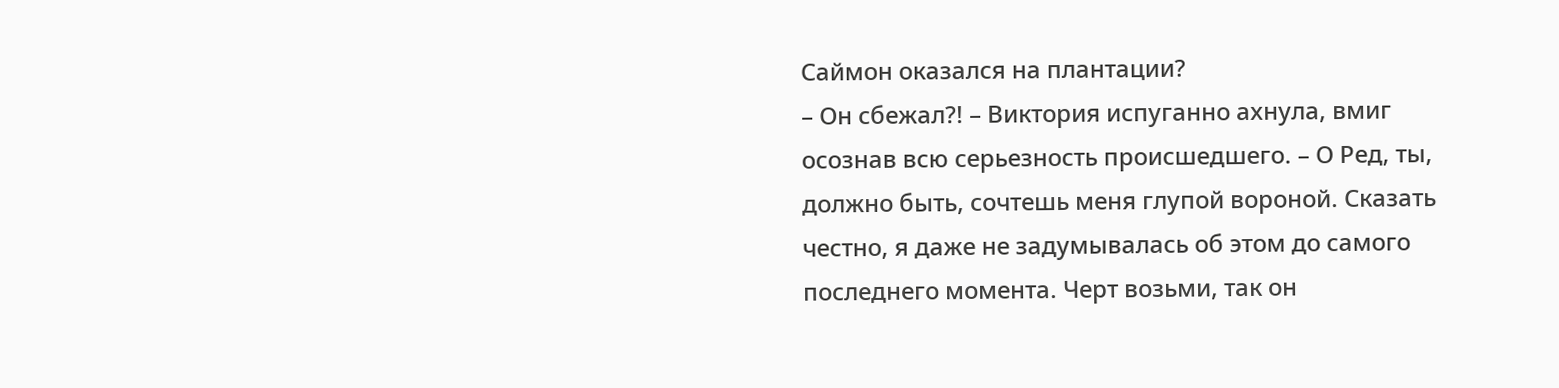Саймон оказался на плантации?
– Он сбежал?! – Виктория испуганно ахнула, вмиг осознав всю серьезность происшедшего. – О Ред, ты, должно быть, сочтешь меня глупой вороной. Сказать честно, я даже не задумывалась об этом до самого последнего момента. Черт возьми, так он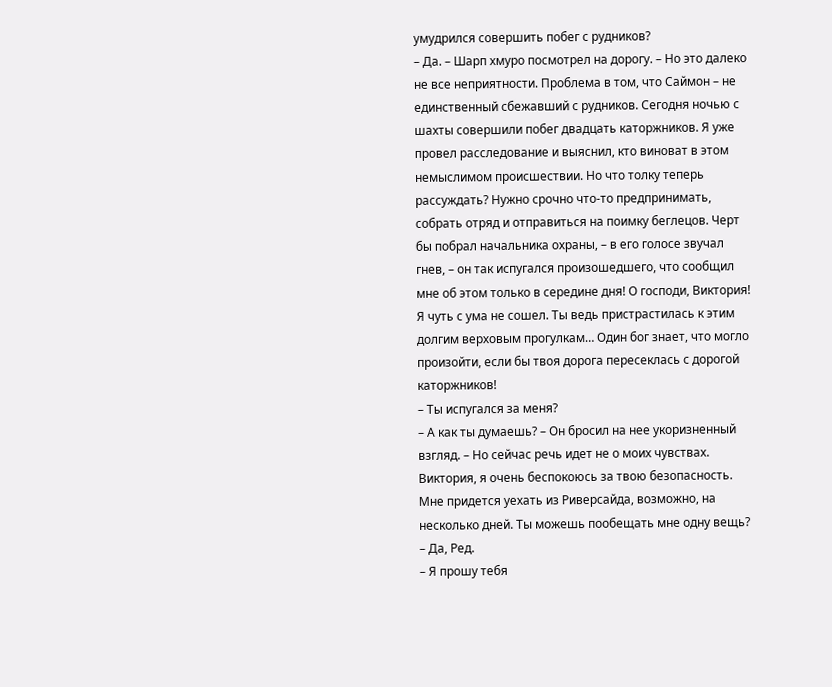умудрился совершить побег с рудников?
– Да. – Шарп хмуро посмотрел на дорогу. – Но это далеко не все неприятности. Проблема в том, что Саймон – не единственный сбежавший с рудников. Сегодня ночью с шахты совершили побег двадцать каторжников. Я уже провел расследование и выяснил, кто виноват в этом немыслимом происшествии. Но что толку теперь рассуждать? Нужно срочно что-то предпринимать, собрать отряд и отправиться на поимку беглецов. Черт бы побрал начальника охраны, – в его голосе звучал гнев, – он так испугался произошедшего, что сообщил мне об этом только в середине дня! О господи, Виктория! Я чуть с ума не сошел. Ты ведь пристрастилась к этим долгим верховым прогулкам… Один бог знает, что могло произойти, если бы твоя дорога пересеклась с дорогой каторжников!
– Ты испугался за меня?
– А как ты думаешь? – Он бросил на нее укоризненный взгляд. – Но сейчас речь идет не о моих чувствах. Виктория, я очень беспокоюсь за твою безопасность. Мне придется уехать из Риверсайда, возможно, на несколько дней. Ты можешь пообещать мне одну вещь?
– Да, Ред.
– Я прошу тебя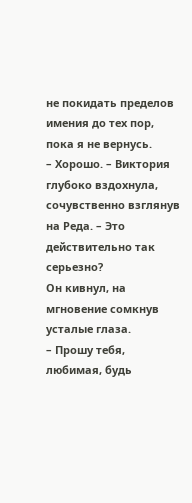не покидать пределов имения до тех пор, пока я не вернусь.
– Хорошо. – Виктория глубоко вздохнула, сочувственно взглянув на Реда. – Это действительно так серьезно?
Он кивнул, на мгновение сомкнув усталые глаза.
– Прошу тебя, любимая, будь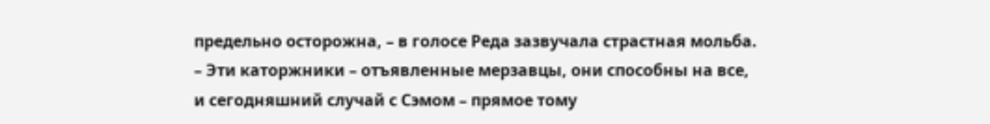предельно осторожна, – в голосе Реда зазвучала страстная мольба. – Эти каторжники – отъявленные мерзавцы, они способны на все, и сегодняшний случай с Сэмом – прямое тому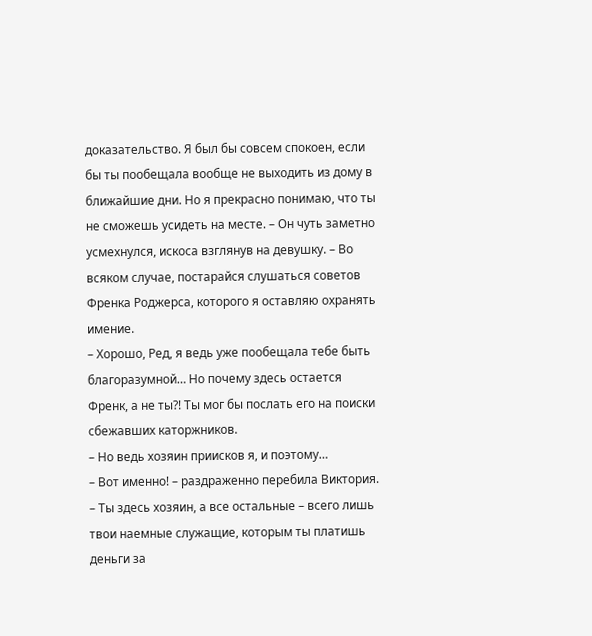доказательство. Я был бы совсем спокоен, если бы ты пообещала вообще не выходить из дому в ближайшие дни. Но я прекрасно понимаю, что ты не сможешь усидеть на месте. – Он чуть заметно усмехнулся, искоса взглянув на девушку. – Во всяком случае, постарайся слушаться советов Френка Роджерса, которого я оставляю охранять имение.
– Хорошо, Ред, я ведь уже пообещала тебе быть благоразумной… Но почему здесь остается Френк, а не ты?! Ты мог бы послать его на поиски сбежавших каторжников.
– Но ведь хозяин приисков я, и поэтому…
– Вот именно! – раздраженно перебила Виктория. – Ты здесь хозяин, а все остальные – всего лишь твои наемные служащие, которым ты платишь деньги за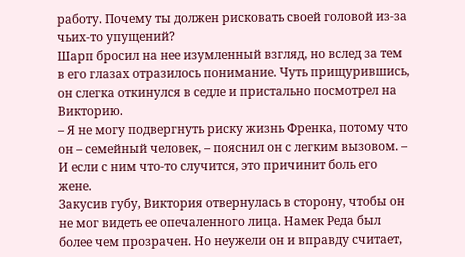работу. Почему ты должен рисковать своей головой из-за чьих-то упущений?
Шарп бросил на нее изумленный взгляд, но вслед за тем в его глазах отразилось понимание. Чуть прищурившись, он слегка откинулся в седле и пристально посмотрел на Викторию.
– Я не могу подвергнуть риску жизнь Френка, потому что он – семейный человек, – пояснил он с легким вызовом. – И если с ним что-то случится, это причинит боль его жене.
Закусив губу, Виктория отвернулась в сторону, чтобы он не мог видеть ее опечаленного лица. Намек Реда был более чем прозрачен. Но неужели он и вправду считает,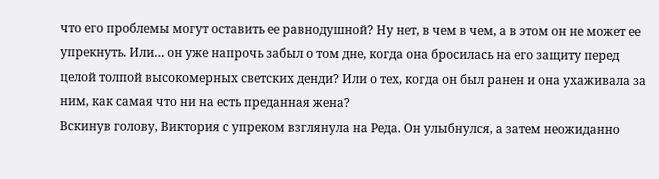что его проблемы могут оставить ее равнодушной? Ну нет, в чем в чем, а в этом он не может ее упрекнуть. Или… он уже напрочь забыл о том дне, когда она бросилась на его защиту перед целой толпой высокомерных светских денди? Или о тех, когда он был ранен и она ухаживала за ним, как самая что ни на есть преданная жена?
Вскинув голову, Виктория с упреком взглянула на Реда. Он улыбнулся, а затем неожиданно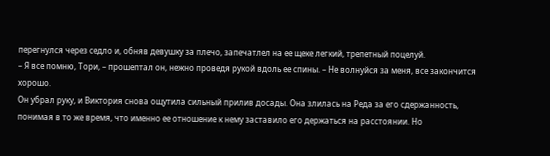перегнулся через седло и, обняв девушку за плечо, запечатлел на ее щеке легкий, трепетный поцелуй.
– Я все помню, Тори, – прошептал он, нежно проведя рукой вдоль ее спины. – Не волнуйся за меня, все закончится хорошо.
Он убрал руку, и Виктория снова ощутила сильный прилив досады. Она злилась на Реда за его сдержанность, понимая в то же время, что именно ее отношение к нему заставило его держаться на расстоянии. Но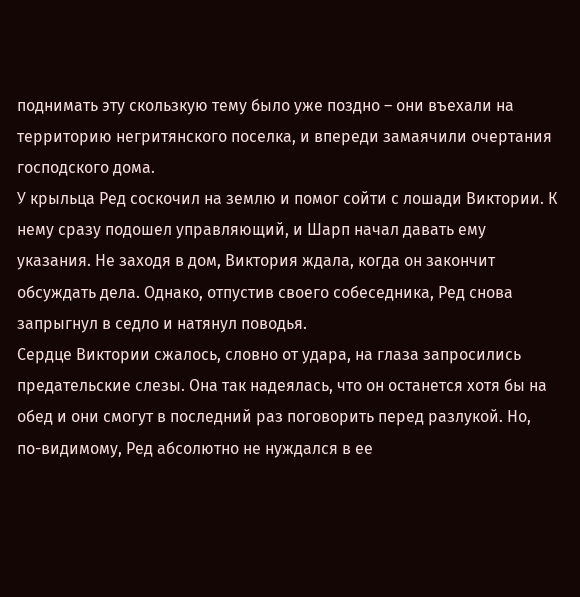поднимать эту скользкую тему было уже поздно – они въехали на территорию негритянского поселка, и впереди замаячили очертания господского дома.
У крыльца Ред соскочил на землю и помог сойти с лошади Виктории. К нему сразу подошел управляющий, и Шарп начал давать ему указания. Не заходя в дом, Виктория ждала, когда он закончит обсуждать дела. Однако, отпустив своего собеседника, Ред снова запрыгнул в седло и натянул поводья.
Сердце Виктории сжалось, словно от удара, на глаза запросились предательские слезы. Она так надеялась, что он останется хотя бы на обед и они смогут в последний раз поговорить перед разлукой. Но, по-видимому, Ред абсолютно не нуждался в ее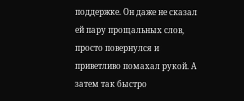поддержке. Он даже не сказал ей пару прощальных слов, просто повернулся и приветливо помахал рукой. А затем так быстро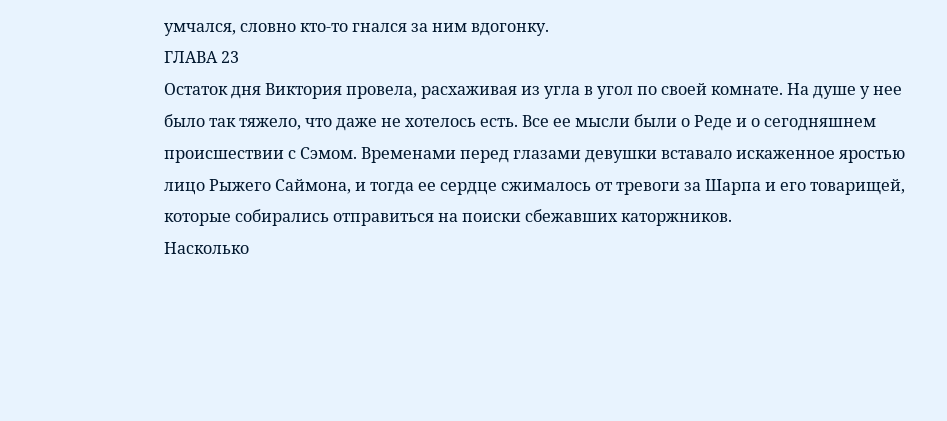умчался, словно кто-то гнался за ним вдогонку.
ГЛАВА 23
Остаток дня Виктория провела, расхаживая из угла в угол по своей комнате. На душе у нее было так тяжело, что даже не хотелось есть. Все ее мысли были о Реде и о сегодняшнем происшествии с Сэмом. Временами перед глазами девушки вставало искаженное яростью лицо Рыжего Саймона, и тогда ее сердце сжималось от тревоги за Шарпа и его товарищей, которые собирались отправиться на поиски сбежавших каторжников.
Насколько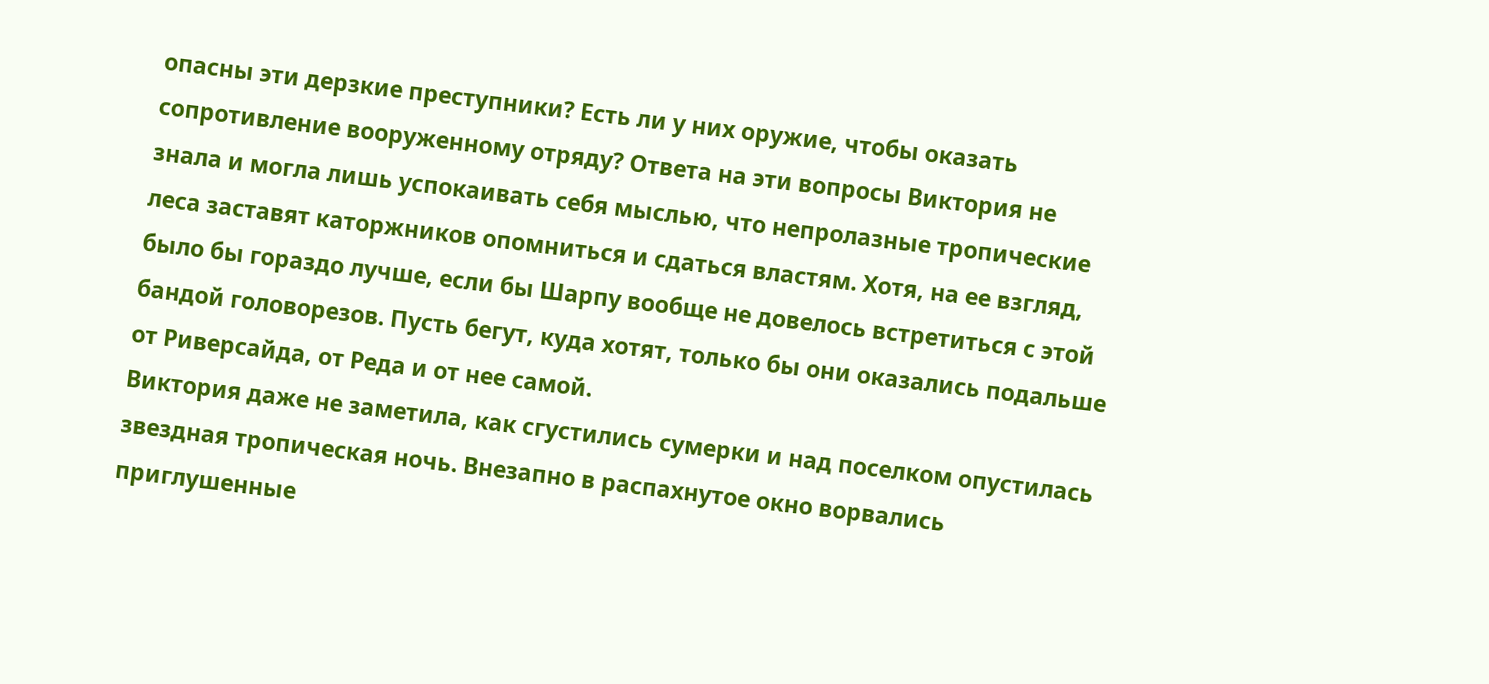опасны эти дерзкие преступники? Есть ли у них оружие, чтобы оказать сопротивление вооруженному отряду? Ответа на эти вопросы Виктория не знала и могла лишь успокаивать себя мыслью, что непролазные тропические леса заставят каторжников опомниться и сдаться властям. Хотя, на ее взгляд, было бы гораздо лучше, если бы Шарпу вообще не довелось встретиться с этой бандой головорезов. Пусть бегут, куда хотят, только бы они оказались подальше от Риверсайда, от Реда и от нее самой.
Виктория даже не заметила, как сгустились сумерки и над поселком опустилась звездная тропическая ночь. Внезапно в распахнутое окно ворвались приглушенные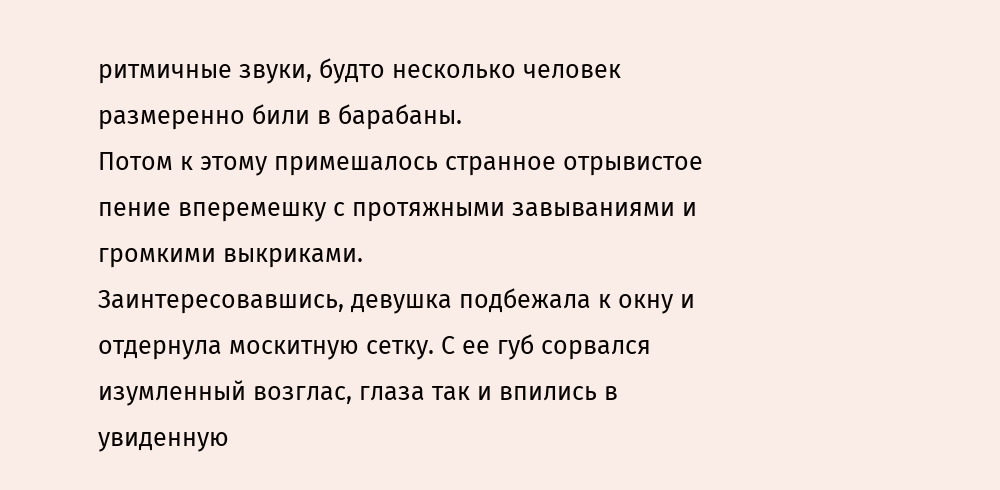ритмичные звуки, будто несколько человек размеренно били в барабаны.
Потом к этому примешалось странное отрывистое пение вперемешку с протяжными завываниями и громкими выкриками.
Заинтересовавшись, девушка подбежала к окну и отдернула москитную сетку. С ее губ сорвался изумленный возглас, глаза так и впились в увиденную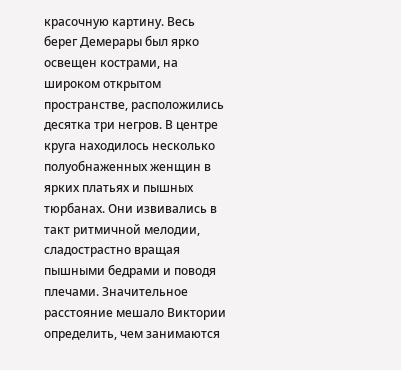красочную картину. Весь берег Демерары был ярко освещен кострами, на широком открытом пространстве, расположились десятка три негров. В центре круга находилось несколько полуобнаженных женщин в ярких платьях и пышных тюрбанах. Они извивались в такт ритмичной мелодии, сладострастно вращая пышными бедрами и поводя плечами. Значительное расстояние мешало Виктории определить, чем занимаются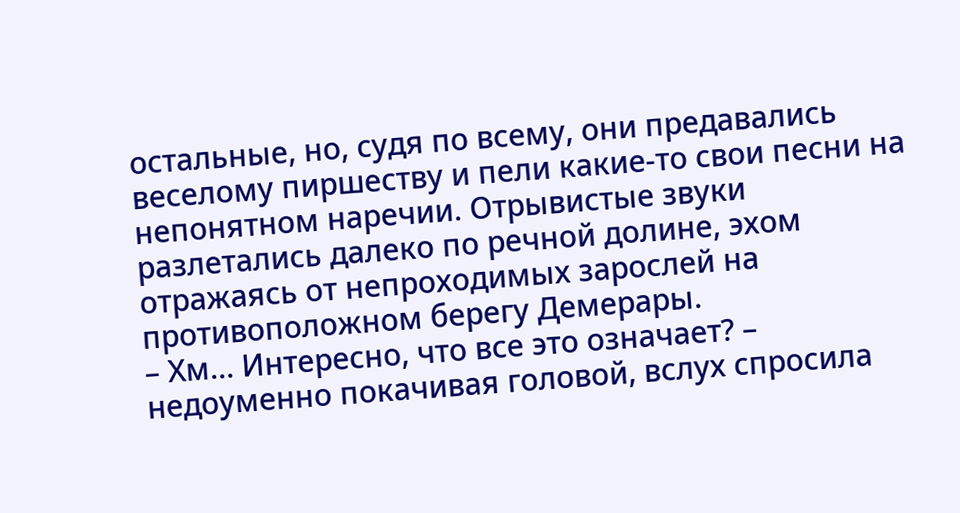остальные, но, судя по всему, они предавались веселому пиршеству и пели какие-то свои песни на непонятном наречии. Отрывистые звуки разлетались далеко по речной долине, эхом отражаясь от непроходимых зарослей на противоположном берегу Демерары.
– Хм… Интересно, что все это означает? – недоуменно покачивая головой, вслух спросила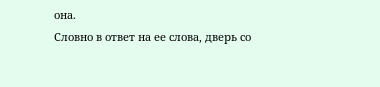она.
Словно в ответ на ее слова, дверь со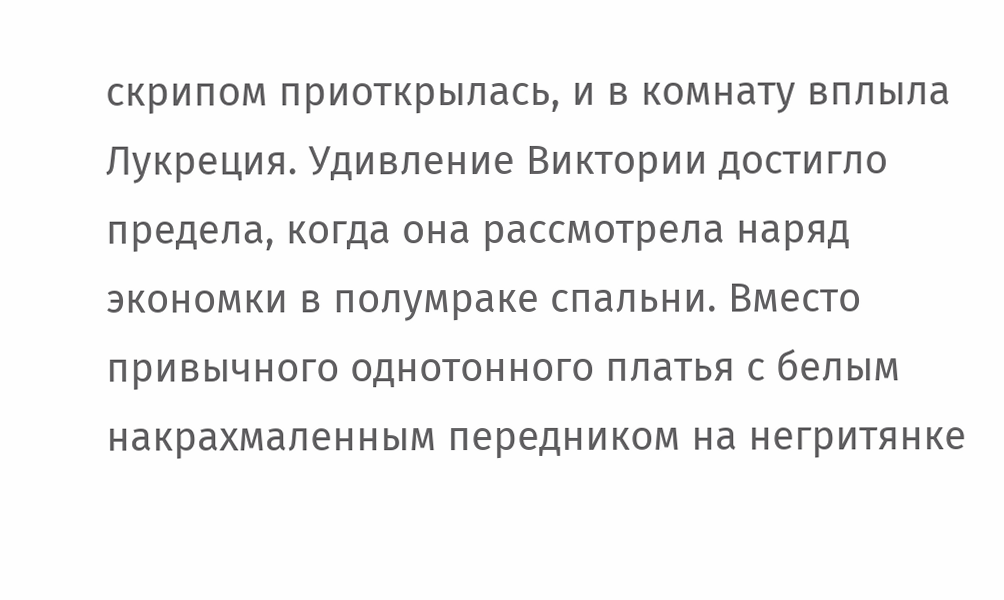скрипом приоткрылась, и в комнату вплыла Лукреция. Удивление Виктории достигло предела, когда она рассмотрела наряд экономки в полумраке спальни. Вместо привычного однотонного платья с белым накрахмаленным передником на негритянке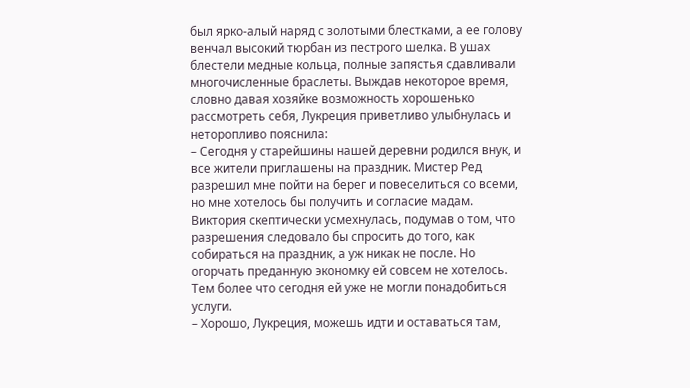был ярко-алый наряд с золотыми блестками, а ее голову венчал высокий тюрбан из пестрого шелка. В ушах блестели медные кольца, полные запястья сдавливали многочисленные браслеты. Выждав некоторое время, словно давая хозяйке возможность хорошенько рассмотреть себя, Лукреция приветливо улыбнулась и неторопливо пояснила:
– Сегодня у старейшины нашей деревни родился внук, и все жители приглашены на праздник. Мистер Ред разрешил мне пойти на берег и повеселиться со всеми, но мне хотелось бы получить и согласие мадам.
Виктория скептически усмехнулась, подумав о том, что разрешения следовало бы спросить до того, как собираться на праздник, а уж никак не после. Но огорчать преданную экономку ей совсем не хотелось. Тем более что сегодня ей уже не могли понадобиться услуги.
– Хорошо, Лукреция, можешь идти и оставаться там,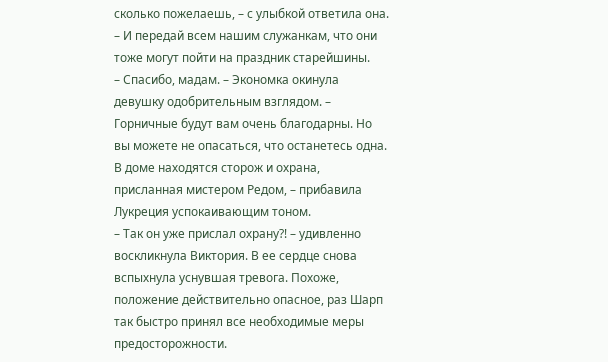сколько пожелаешь, – с улыбкой ответила она. – И передай всем нашим служанкам, что они тоже могут пойти на праздник старейшины.
– Спасибо, мадам. – Экономка окинула девушку одобрительным взглядом. – Горничные будут вам очень благодарны. Но вы можете не опасаться, что останетесь одна. В доме находятся сторож и охрана, присланная мистером Редом, – прибавила Лукреция успокаивающим тоном.
– Так он уже прислал охрану?! – удивленно воскликнула Виктория. В ее сердце снова вспыхнула уснувшая тревога. Похоже, положение действительно опасное, раз Шарп так быстро принял все необходимые меры предосторожности.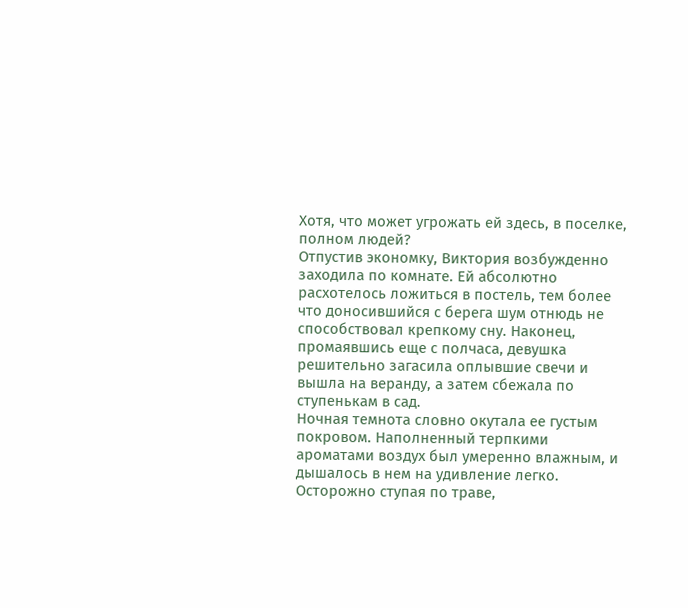Хотя, что может угрожать ей здесь, в поселке, полном людей?
Отпустив экономку, Виктория возбужденно заходила по комнате. Ей абсолютно расхотелось ложиться в постель, тем более что доносившийся с берега шум отнюдь не способствовал крепкому сну. Наконец, промаявшись еще с полчаса, девушка решительно загасила оплывшие свечи и вышла на веранду, а затем сбежала по ступенькам в сад.
Ночная темнота словно окутала ее густым покровом. Наполненный терпкими ароматами воздух был умеренно влажным, и дышалось в нем на удивление легко. Осторожно ступая по траве,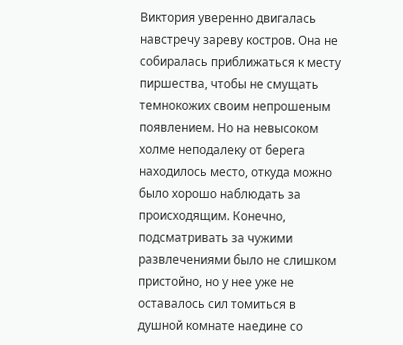Виктория уверенно двигалась навстречу зареву костров. Она не собиралась приближаться к месту пиршества, чтобы не смущать темнокожих своим непрошеным появлением. Но на невысоком холме неподалеку от берега находилось место, откуда можно было хорошо наблюдать за происходящим. Конечно, подсматривать за чужими развлечениями было не слишком пристойно, но у нее уже не оставалось сил томиться в душной комнате наедине со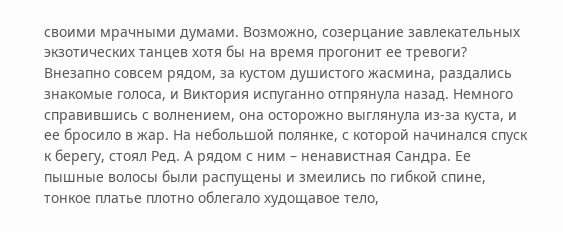своими мрачными думами. Возможно, созерцание завлекательных экзотических танцев хотя бы на время прогонит ее тревоги?
Внезапно совсем рядом, за кустом душистого жасмина, раздались знакомые голоса, и Виктория испуганно отпрянула назад. Немного справившись с волнением, она осторожно выглянула из-за куста, и ее бросило в жар. На небольшой полянке, с которой начинался спуск к берегу, стоял Ред. А рядом с ним – ненавистная Сандра. Ее пышные волосы были распущены и змеились по гибкой спине, тонкое платье плотно облегало худощавое тело,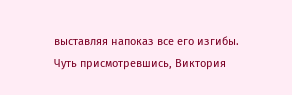выставляя напоказ все его изгибы. Чуть присмотревшись, Виктория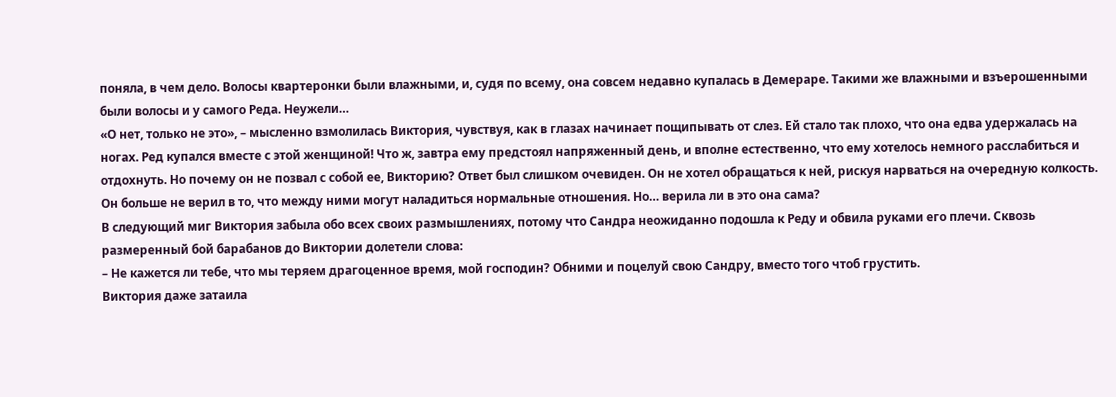поняла, в чем дело. Волосы квартеронки были влажными, и, судя по всему, она совсем недавно купалась в Демераре. Такими же влажными и взъерошенными были волосы и у самого Реда. Неужели…
«О нет, только не это», – мысленно взмолилась Виктория, чувствуя, как в глазах начинает пощипывать от слез. Ей стало так плохо, что она едва удержалась на ногах. Ред купался вместе с этой женщиной! Что ж, завтра ему предстоял напряженный день, и вполне естественно, что ему хотелось немного расслабиться и отдохнуть. Но почему он не позвал с собой ее, Викторию? Ответ был слишком очевиден. Он не хотел обращаться к ней, рискуя нарваться на очередную колкость. Он больше не верил в то, что между ними могут наладиться нормальные отношения. Но… верила ли в это она сама?
В следующий миг Виктория забыла обо всех своих размышлениях, потому что Сандра неожиданно подошла к Реду и обвила руками его плечи. Сквозь размеренный бой барабанов до Виктории долетели слова:
– Не кажется ли тебе, что мы теряем драгоценное время, мой господин? Обними и поцелуй свою Сандру, вместо того чтоб грустить.
Виктория даже затаила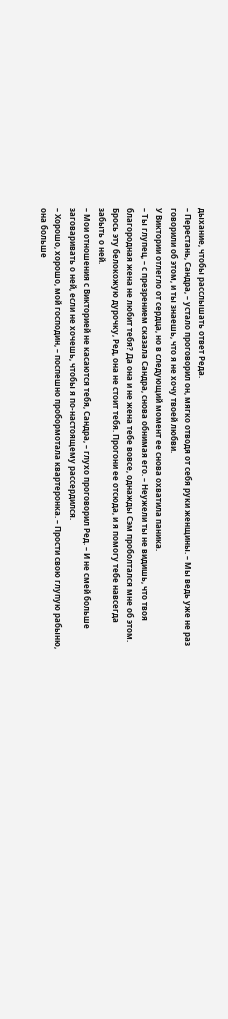дыхание, чтобы расслышать ответ Реда.
– Перестань, Сандра, – устало проговорил он, мягко отводя от себя руки женщины. – Мы ведь уже не раз говорили об этом, и ты знаешь, что я не хочу твоей любви.
У Виктории отлегло от сердца, но в следующий момент ее снова охватила паника.
– Ты глупец, – с презрением сказала Сандра, снова обнимая его. – Неужели ты не видишь, что твоя благородная жена не любит тебя? Да она и не жена тебе вовсе, однажды Сэм проболтался мне об этом. Брось эту белокожую дурочку, Ред, она не стоит тебя. Прогони ее отсюда, и я помогу тебе навсегда забыть о ней.
– Мои отношения с Викторией не касаются тебя, Сандра, – глухо проговорил Ред. – И не смей больше заговаривать о ней, если не хочешь, чтобы я по-настоящему рассердился.
– Хорошо, хорошо, мой господин, – поспешно пробормотала квартеронка. – Прости свою глупую рабыню, она больше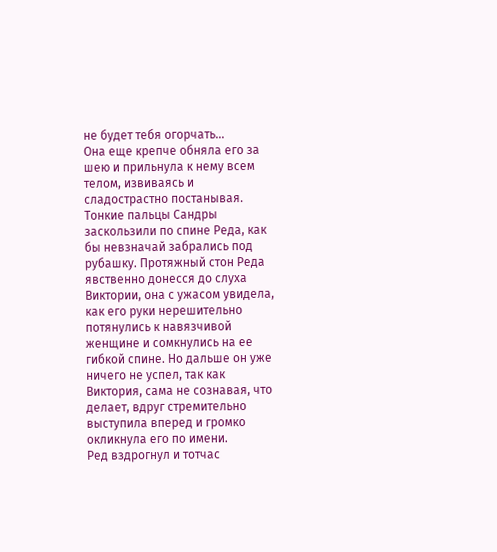не будет тебя огорчать…
Она еще крепче обняла его за шею и прильнула к нему всем телом, извиваясь и сладострастно постанывая. Тонкие пальцы Сандры заскользили по спине Реда, как бы невзначай забрались под рубашку. Протяжный стон Реда явственно донесся до слуха Виктории, она с ужасом увидела, как его руки нерешительно потянулись к навязчивой женщине и сомкнулись на ее гибкой спине. Но дальше он уже ничего не успел, так как Виктория, сама не сознавая, что делает, вдруг стремительно выступила вперед и громко окликнула его по имени.
Ред вздрогнул и тотчас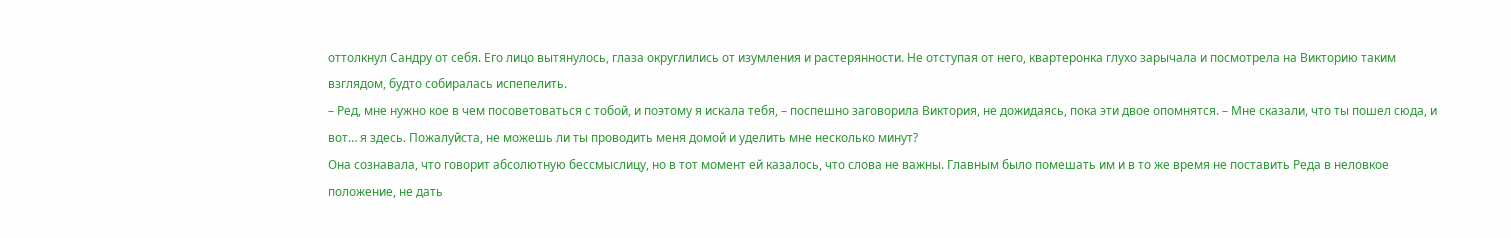оттолкнул Сандру от себя. Его лицо вытянулось, глаза округлились от изумления и растерянности. Не отступая от него, квартеронка глухо зарычала и посмотрела на Викторию таким взглядом, будто собиралась испепелить.
– Ред, мне нужно кое в чем посоветоваться с тобой, и поэтому я искала тебя, – поспешно заговорила Виктория, не дожидаясь, пока эти двое опомнятся. – Мне сказали, что ты пошел сюда, и вот… я здесь. Пожалуйста, не можешь ли ты проводить меня домой и уделить мне несколько минут?
Она сознавала, что говорит абсолютную бессмыслицу, но в тот момент ей казалось, что слова не важны. Главным было помешать им и в то же время не поставить Реда в неловкое положение, не дать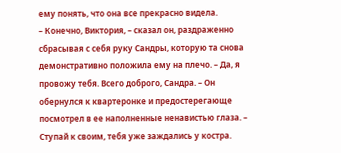ему понять, что она все прекрасно видела.
– Конечно, Виктория, – сказал он, раздраженно сбрасывая с себя руку Сандры, которую та снова демонстративно положила ему на плечо. – Да, я провожу тебя. Всего доброго, Сандра. – Он обернулся к квартеронке и предостерегающе посмотрел в ее наполненные ненавистью глаза. – Ступай к своим, тебя уже заждались у костра.